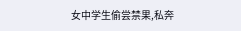女中学生偷尝禁果,私奔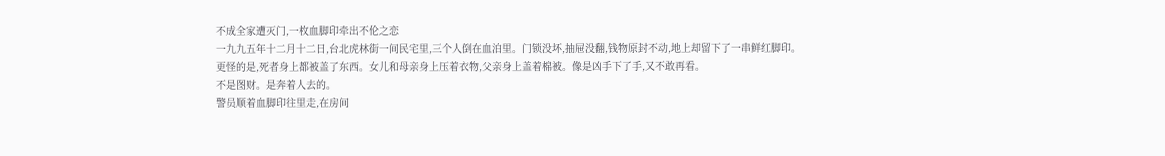不成全家遭灭门,一枚血脚印牵出不伦之恋
一九九五年十二月十二日,台北虎林街一间民宅里,三个人倒在血泊里。门锁没坏,抽屉没翻,钱物原封不动,地上却留下了一串鲜红脚印。
更怪的是,死者身上都被盖了东西。女儿和母亲身上压着衣物,父亲身上盖着棉被。像是凶手下了手,又不敢再看。
不是图财。是奔着人去的。
警员顺着血脚印往里走,在房间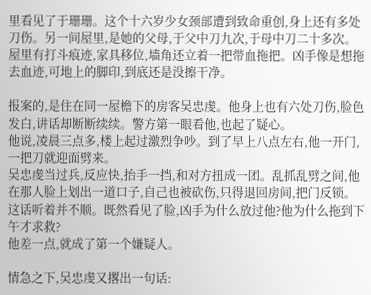里看见了于珊珊。这个十六岁少女颈部遭到致命重创,身上还有多处刀伤。另一间屋里,是她的父母,于父中刀九次,于母中刀二十多次。
屋里有打斗痕迹,家具移位,墙角还立着一把带血拖把。凶手像是想拖去血迹,可地上的脚印,到底还是没擦干净。

报案的,是住在同一屋檐下的房客吴忠虔。他身上也有六处刀伤,脸色发白,讲话却断断续续。警方第一眼看他,也起了疑心。
他说,凌晨三点多,楼上起过激烈争吵。到了早上八点左右,他一开门,一把刀就迎面劈来。
吴忠虔当过兵,反应快,抬手一挡,和对方扭成一团。乱抓乱劈之间,他在那人脸上划出一道口子,自己也被砍伤,只得退回房间,把门反锁。
这话听着并不顺。既然看见了脸,凶手为什么放过他?他为什么拖到下午才求救?
他差一点,就成了第一个嫌疑人。

情急之下,吴忠虔又撂出一句话: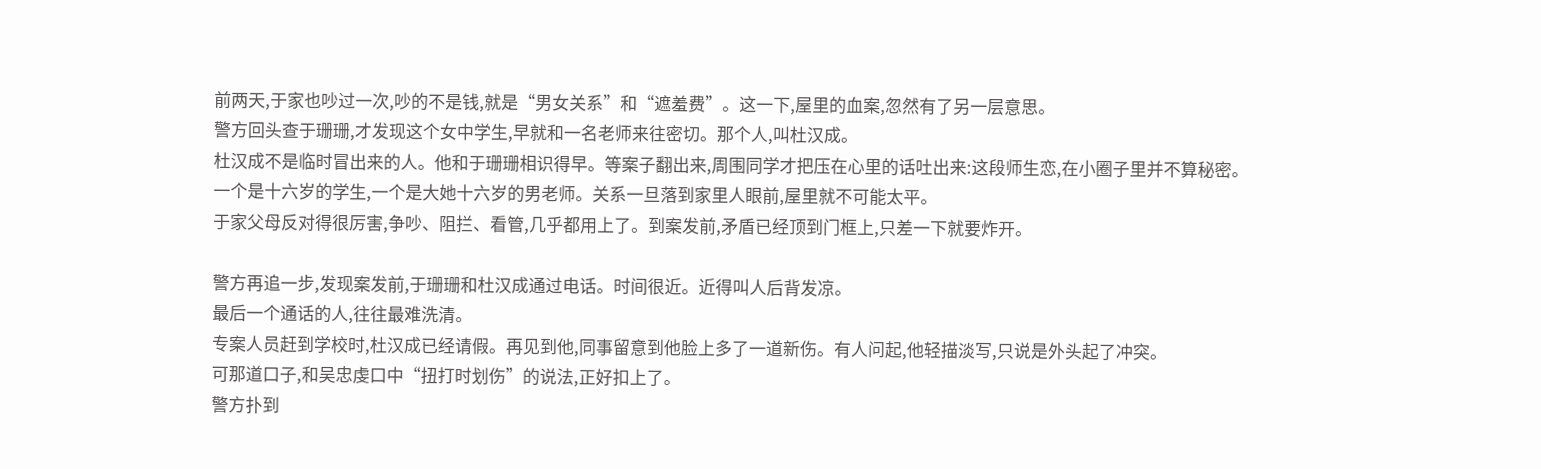前两天,于家也吵过一次,吵的不是钱,就是“男女关系”和“遮羞费”。这一下,屋里的血案,忽然有了另一层意思。
警方回头查于珊珊,才发现这个女中学生,早就和一名老师来往密切。那个人,叫杜汉成。
杜汉成不是临时冒出来的人。他和于珊珊相识得早。等案子翻出来,周围同学才把压在心里的话吐出来:这段师生恋,在小圈子里并不算秘密。
一个是十六岁的学生,一个是大她十六岁的男老师。关系一旦落到家里人眼前,屋里就不可能太平。
于家父母反对得很厉害,争吵、阻拦、看管,几乎都用上了。到案发前,矛盾已经顶到门框上,只差一下就要炸开。

警方再追一步,发现案发前,于珊珊和杜汉成通过电话。时间很近。近得叫人后背发凉。
最后一个通话的人,往往最难洗清。
专案人员赶到学校时,杜汉成已经请假。再见到他,同事留意到他脸上多了一道新伤。有人问起,他轻描淡写,只说是外头起了冲突。
可那道口子,和吴忠虔口中“扭打时划伤”的说法,正好扣上了。
警方扑到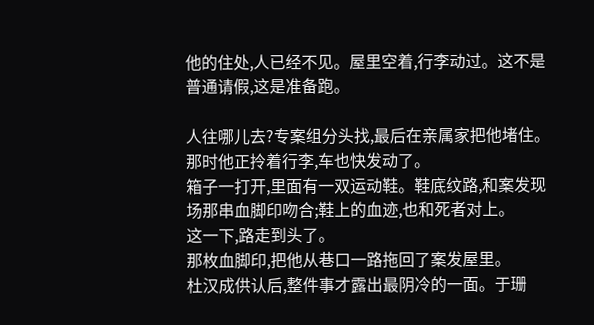他的住处,人已经不见。屋里空着,行李动过。这不是普通请假,这是准备跑。

人往哪儿去?专案组分头找,最后在亲属家把他堵住。那时他正拎着行李,车也快发动了。
箱子一打开,里面有一双运动鞋。鞋底纹路,和案发现场那串血脚印吻合;鞋上的血迹,也和死者对上。
这一下,路走到头了。
那枚血脚印,把他从巷口一路拖回了案发屋里。
杜汉成供认后,整件事才露出最阴冷的一面。于珊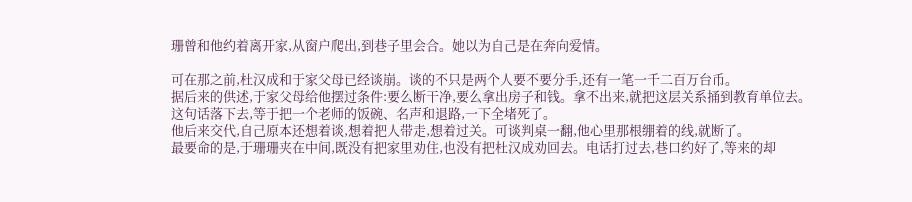珊曾和他约着离开家,从窗户爬出,到巷子里会合。她以为自己是在奔向爱情。

可在那之前,杜汉成和于家父母已经谈崩。谈的不只是两个人要不要分手,还有一笔一千二百万台币。
据后来的供述,于家父母给他摆过条件:要么断干净,要么拿出房子和钱。拿不出来,就把这层关系捅到教育单位去。
这句话落下去,等于把一个老师的饭碗、名声和退路,一下全堵死了。
他后来交代,自己原本还想着谈,想着把人带走,想着过关。可谈判桌一翻,他心里那根绷着的线,就断了。
最要命的是,于珊珊夹在中间,既没有把家里劝住,也没有把杜汉成劝回去。电话打过去,巷口约好了,等来的却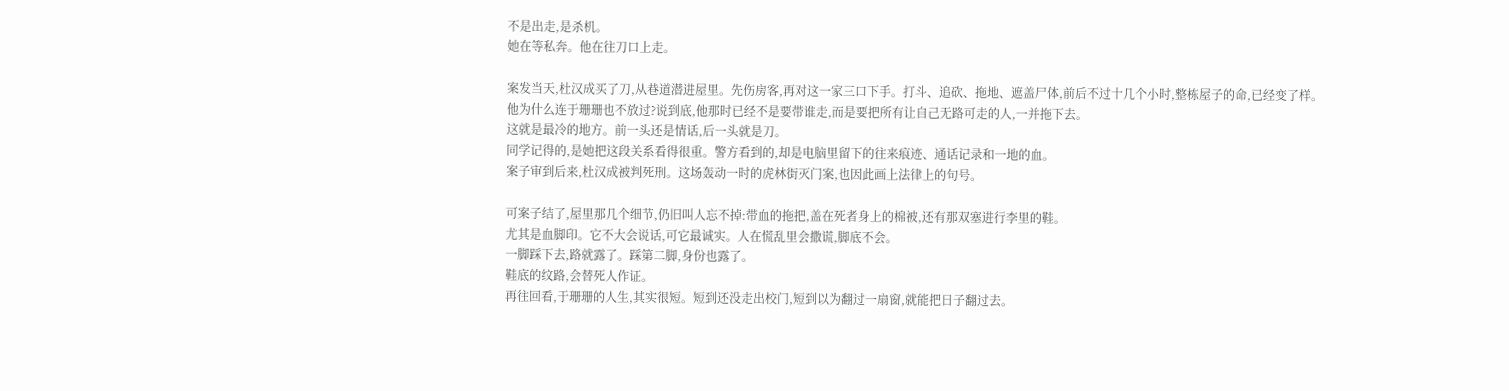不是出走,是杀机。
她在等私奔。他在往刀口上走。

案发当天,杜汉成买了刀,从巷道潜进屋里。先伤房客,再对这一家三口下手。打斗、追砍、拖地、遮盖尸体,前后不过十几个小时,整栋屋子的命,已经变了样。
他为什么连于珊珊也不放过?说到底,他那时已经不是要带谁走,而是要把所有让自己无路可走的人,一并拖下去。
这就是最冷的地方。前一头还是情话,后一头就是刀。
同学记得的,是她把这段关系看得很重。警方看到的,却是电脑里留下的往来痕迹、通话记录和一地的血。
案子审到后来,杜汉成被判死刑。这场轰动一时的虎林街灭门案,也因此画上法律上的句号。

可案子结了,屋里那几个细节,仍旧叫人忘不掉:带血的拖把,盖在死者身上的棉被,还有那双塞进行李里的鞋。
尤其是血脚印。它不大会说话,可它最诚实。人在慌乱里会撒谎,脚底不会。
一脚踩下去,路就露了。踩第二脚,身份也露了。
鞋底的纹路,会替死人作证。
再往回看,于珊珊的人生,其实很短。短到还没走出校门,短到以为翻过一扇窗,就能把日子翻过去。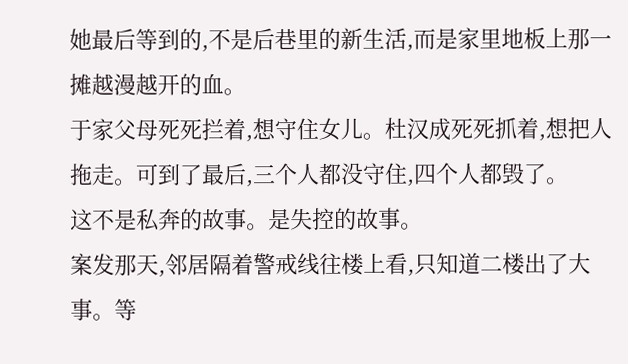她最后等到的,不是后巷里的新生活,而是家里地板上那一摊越漫越开的血。
于家父母死死拦着,想守住女儿。杜汉成死死抓着,想把人拖走。可到了最后,三个人都没守住,四个人都毁了。
这不是私奔的故事。是失控的故事。
案发那天,邻居隔着警戒线往楼上看,只知道二楼出了大事。等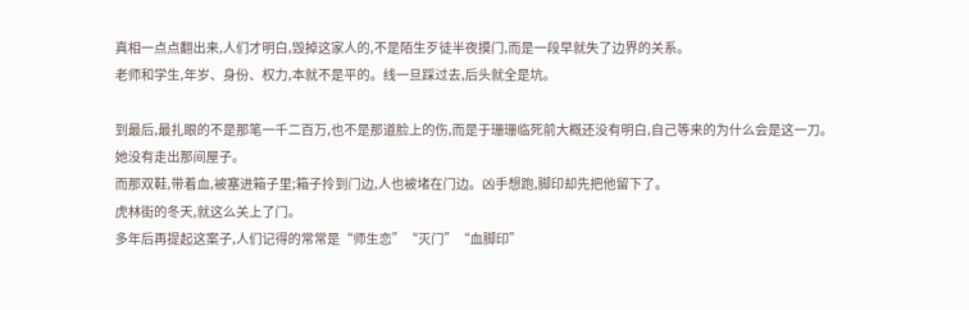真相一点点翻出来,人们才明白,毁掉这家人的,不是陌生歹徒半夜摸门,而是一段早就失了边界的关系。
老师和学生,年岁、身份、权力,本就不是平的。线一旦踩过去,后头就全是坑。

到最后,最扎眼的不是那笔一千二百万,也不是那道脸上的伤,而是于珊珊临死前大概还没有明白,自己等来的为什么会是这一刀。
她没有走出那间屋子。
而那双鞋,带着血,被塞进箱子里;箱子拎到门边,人也被堵在门边。凶手想跑,脚印却先把他留下了。
虎林街的冬天,就这么关上了门。
多年后再提起这案子,人们记得的常常是“师生恋”“灭门”“血脚印”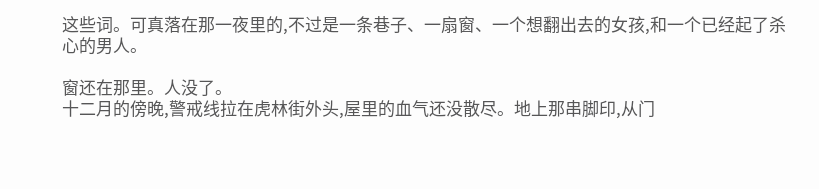这些词。可真落在那一夜里的,不过是一条巷子、一扇窗、一个想翻出去的女孩,和一个已经起了杀心的男人。

窗还在那里。人没了。
十二月的傍晚,警戒线拉在虎林街外头,屋里的血气还没散尽。地上那串脚印,从门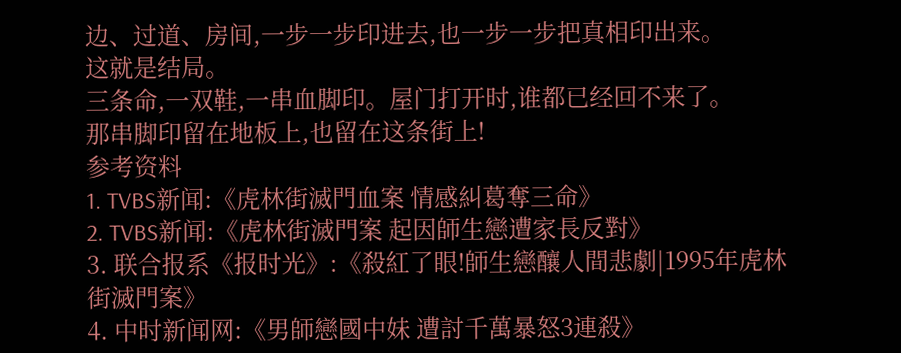边、过道、房间,一步一步印进去,也一步一步把真相印出来。
这就是结局。
三条命,一双鞋,一串血脚印。屋门打开时,谁都已经回不来了。
那串脚印留在地板上,也留在这条街上!
参考资料
1. TVBS新闻:《虎林街滅門血案 情感糾葛奪三命》
2. TVBS新闻:《虎林街滅門案 起因師生戀遭家長反對》
3. 联合报系《报时光》:《殺紅了眼!師生戀釀人間悲劇|1995年虎林街滅門案》
4. 中时新闻网:《男師戀國中妹 遭討千萬暴怒3連殺》